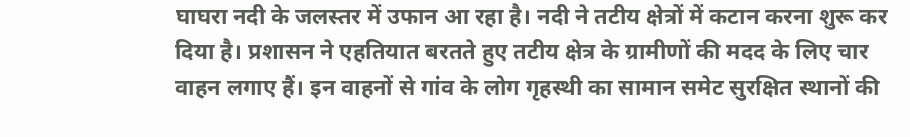घाघरा नदी के जलस्तर में उफान आ रहा है। नदी ने तटीय क्षेत्रों में कटान करना शुरू कर दिया है। प्रशासन ने एहतियात बरतते हुए तटीय क्षेत्र के ग्रामीणों की मदद के लिए चार वाहन लगाए हैं। इन वाहनों से गांव के लोग गृहस्थी का सामान समेट सुरक्षित स्थानों की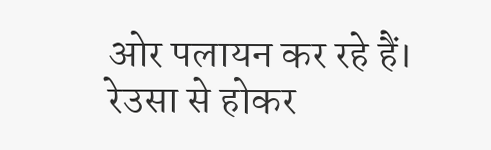ओर पलायन कर रहे हैं।
रेउसा से होकर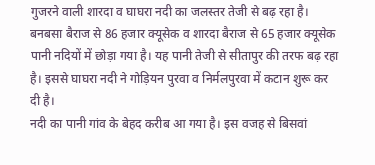गुजरने वाली शारदा व घाघरा नदी का जलस्तर तेजी से बढ़ रहा है। बनबसा बैराज से 86 हजार क्यूसेक व शारदा बैराज से 65 हजार क्यूसेक पानी नदियों में छोड़ा गया है। यह पानी तेजी से सीतापुर की तरफ बढ़ रहा है। इससे घाघरा नदी ने गोड़ियन पुरवा व निर्मलपुरवा में कटान शुरू कर दी है।
नदी का पानी गांव के बेहद करीब आ गया है। इस वजह से बिसवां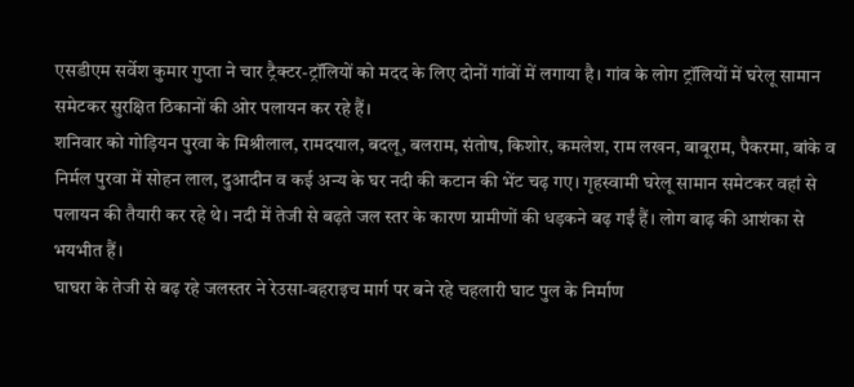एसडीएम सर्वेश कुमार गुप्ता ने चार ट्रैक्टर-ट्रॉलियों को मदद के लिए दोनों गांवों में लगाया है। गांव के लोग ट्रॉलियों में घरेलू सामान समेटकर सुरक्षित ठिकानों की ओर पलायन कर रहे हैं।
शनिवार को गोड़ियन पुरवा के मिश्रीलाल, रामदयाल, बदलू, बलराम, संतोष, किशोर, कमलेश, राम लखन, बाबूराम, पैकरमा, बांके व निर्मल पुरवा में सोहन लाल, दुआदीन व कई अन्य के घर नदी की कटान की भेंट चढ़ गए। गृहस्वामी घरेलू सामान समेटकर वहां से पलायन की तैयारी कर रहे थे। नदी में तेजी से बढ़ते जल स्तर के कारण ग्रामीणों की धड़कने बढ़ गईं हैं। लोग बाढ़ की आशंका से भयभीत हैं।
घाघरा के तेजी से बढ़ रहे जलस्तर ने रेउसा-बहराइच मार्ग पर बने रहे चहलारी घाट पुल के निर्माण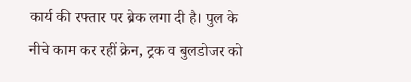कार्य की रफ्तार पर ब्रेक लगा दी है। पुल के नीचे काम कर रहीं क्रेन, ट्रक व बुलडोजर को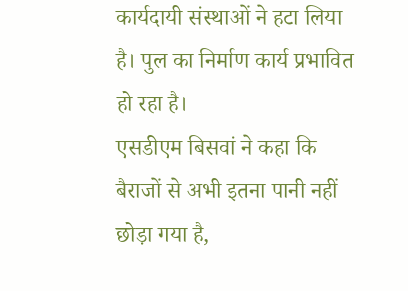कार्यदायी संस्थाओं ने हटा लिया है। पुल का निर्माण कार्य प्रभावित हो रहा है।
एसडीएम बिसवां ने कहा कि बैराजों से अभी इतना पानी नहीं छोड़ा गया है,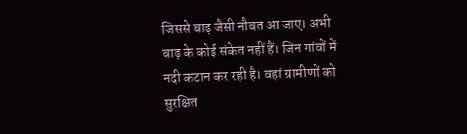जिससे बाढ़ जैसी नौबत आ जाए। अभी बाढ़ के कोई संकेत नहीं हैं। जिन गांवों में नदी कटान कर रही है। वहां ग्रामीणों को सुरक्षित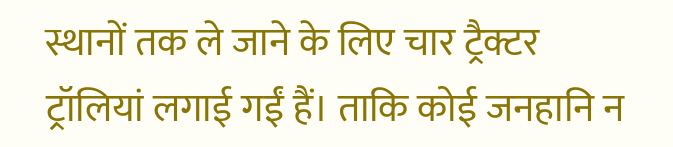स्थानों तक ले जाने के लिए चार ट्रैक्टर ट्रॉलियां लगाई गईं हैं। ताकि कोई जनहानि न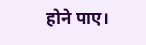होने पाए।